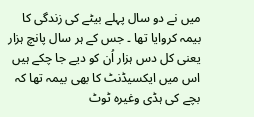میں نے دو سال پہلے بیٹے کی زندگی کا بیمہ کروایا تھا ۔ جس کے ہر سال پانچ ہزار یعنی کل دس ہزار اُن کو دیے جا چکے ہیں اس میں ایکسیڈنٹ کا بھی بیمہ تھا کہ بچے کی ہڈی وغیرہ ٹوٹ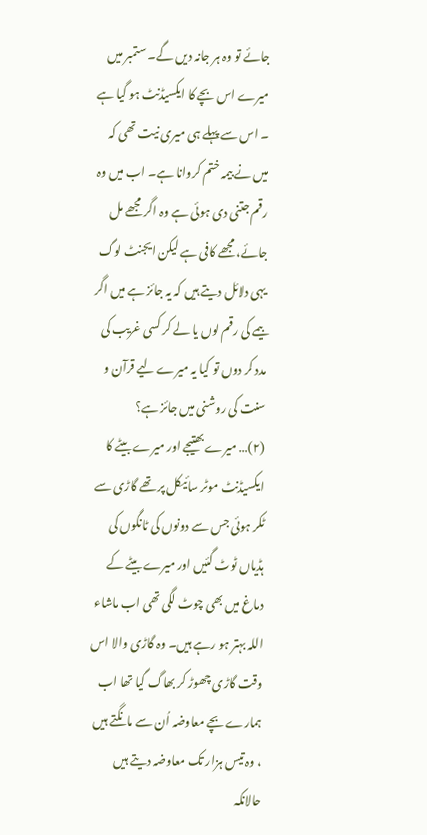جائے تو وہ ہر جانہ دیں گے۔ ستمبر میں میرے اس بچے کا ایکسیڈنٹ ہو گیا ہے ۔ اس سے پہلے ہی میری نیت تھی کہ میں نے بیمہ ختم کروانا ہے۔ اب میں وہ رقم جتنی دی ہوئی ہے وہ اگر مجھے مل جائے، مجھے کافی ہے لیکن ایجنٹ لوگ یہی دلائل دیتے ہیں کہ یہ جائز ہے میں اگر بیمے کی رقم لوں یا لے کر کسی غریب کی مدد کر دوں تو کیا یہ میرے لیے قرآن و سنت کی روشنی میں جائز ہے؟
(۲)… میرے بھتیجے اور میرے بیٹے کا ایکسیڈنٹ موٹر سائیکل پر تھے گاڑی سے ٹکر ہوئی جس سے دونوں کی ٹانگوں کی ہڈیاں ٹوٹ گئیں اور میرے بیٹے کے دماغ میں بھی چوٹ لگی تھی اب ماشاء اللہ بہتر ہو رہے ہیں۔ وہ گاڑی والا اس وقت گاڑی چھوڑ کر بھاگ گیا تھا اب ہمارے بچے معاوضہ اُن سے مانگتے ہیں ، وہ تیس ہزار تک معاوضہ دیتے ہیں حالانکہ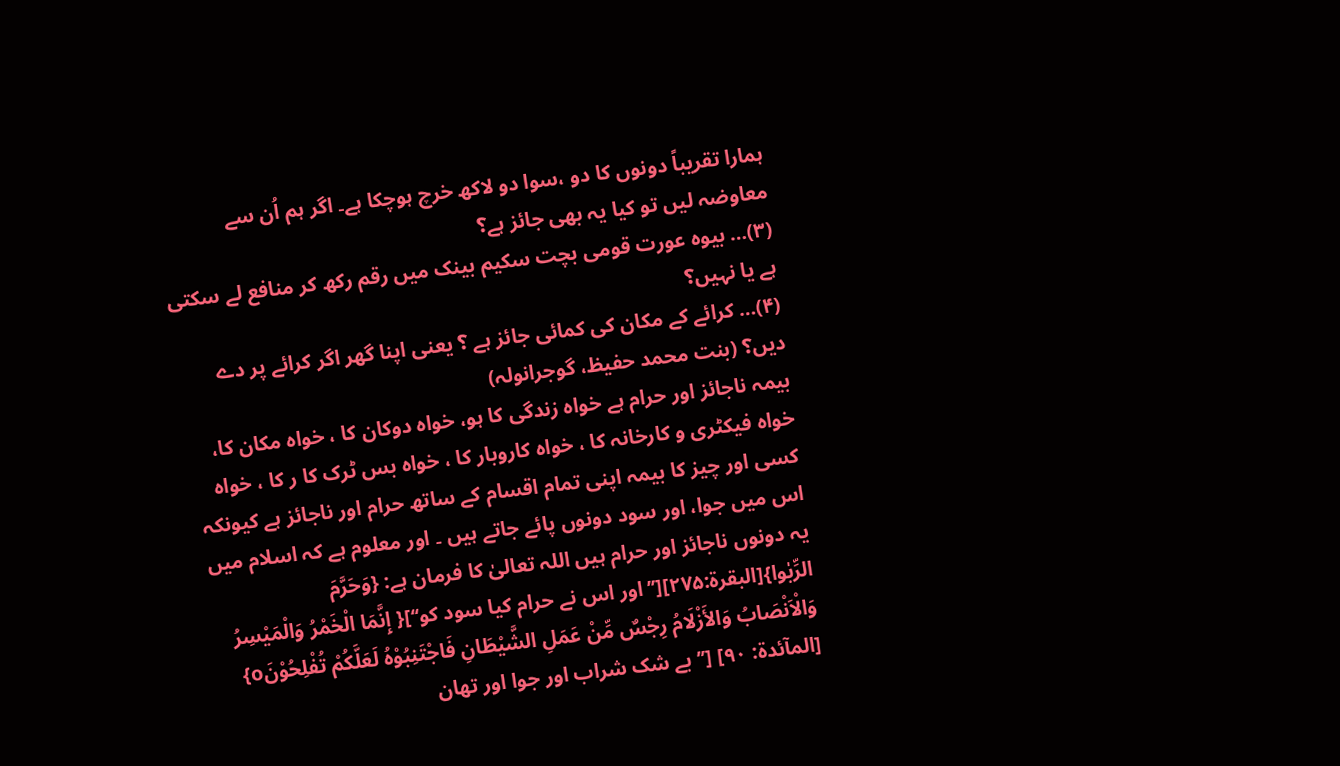ہمارا تقریباً دونوں کا دو ،سوا دو لاکھ خرچ ہوچکا ہے۔ اگر ہم اُن سے معاوضہ لیں تو کیا یہ بھی جائز ہے؟
(۳)… بیوہ عورت قومی بچت سکیم بینک میں رقم رکھ کر منافع لے سکتی ہے یا نہیں؟
(۴)… کرائے کے مکان کی کمائی جائز ہے ؟ یعنی اپنا گھر اگر کرائے پر دے دیں؟ (بنت محمد حفیظ، گوجرانولہ)
بیمہ ناجائز اور حرام ہے خواہ زندگی کا ہو، خواہ دوکان کا ، خواہ مکان کا، خواہ فیکٹری و کارخانہ کا ، خواہ کاروبار کا ، خواہ بس ٹرک کا ر کا ، خواہ کسی اور چیز کا بیمہ اپنی تمام اقسام کے ساتھ حرام اور ناجائز ہے کیونکہ اس میں جوا، اور سود دونوں پائے جاتے ہیں ۔ اور معلوم ہے کہ اسلام میں یہ دونوں ناجائز اور حرام ہیں اللہ تعالیٰ کا فرمان ہے: {وَحَرَّمَ الرِّبٰوا}[البقرۃ:۲۷۵][’’اور اس نے حرام کیا سود کو‘‘]{ إِنَّمَا الْخَمْرُ وَالْمَیْسِرُ وَالْاَنْصَابُ وَالأَزْلَامُ رِجْسٌ مِّنْ عَمَلِ الشَّیْطَانِ فَاجْتَنِبُوْہُ لَعَلَّکُمْ تُفْلِحُوْنَo} [المآئدۃ: ۹۰] [’’بے شک شراب اور جوا اور تھان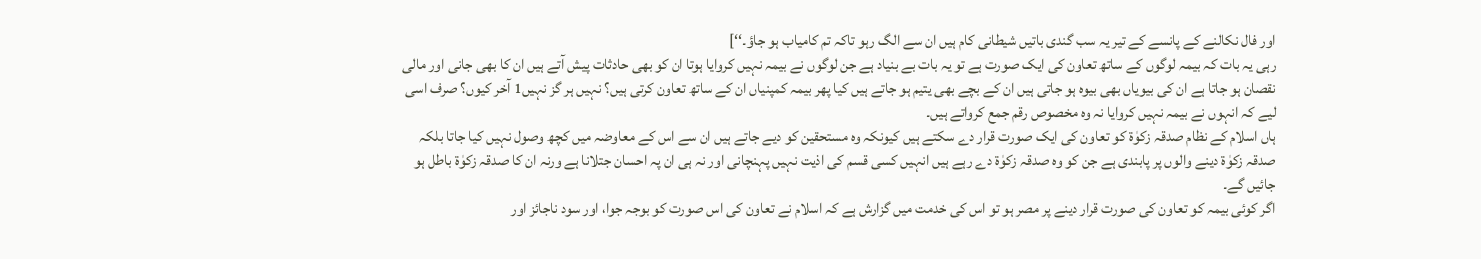اور فال نکالنے کے پانسے کے تیر یہ سب گندی باتیں شیطانی کام ہیں ان سے الگ رہو تاکہ تم کامیاب ہو جاؤ۔‘‘]
رہی یہ بات کہ بیمہ لوگوں کے ساتھ تعاون کی ایک صورت ہے تو یہ بات بے بنیاد ہے جن لوگوں نے بیمہ نہیں کروایا ہوتا ان کو بھی حادثات پیش آتے ہیں ان کا بھی جانی اور مالی نقصان ہو جاتا ہے ان کی بیویاں بھی بیوہ ہو جاتی ہیں ان کے بچے بھی یتیم ہو جاتے ہیں کیا پھر بیمہ کمپنیاں ان کے ساتھ تعاون کرتی ہیں؟ نہیں ہر گز نہیں1 آخر کیوں؟ صرف اسی لیے کہ انہوں نے بیمہ نہیں کروایا نہ وہ مخصوص رقم جمع کرواتے ہیں۔
ہاں اسلام کے نظام صدقہ زکوٰۃ کو تعاون کی ایک صورت قرار دے سکتے ہیں کیونکہ وہ مستحقین کو دیے جاتے ہیں ان سے اس کے معاوضہ میں کچھ وصول نہیں کیا جاتا بلکہ صدقہ زکوٰۃ دینے والوں پر پابندی ہے جن کو وہ صدقہ زکوٰۃ دے رہے ہیں انہیں کسی قسم کی اذیت نہیں پہنچانی اور نہ ہی ان پہ احسان جتلانا ہے ورنہ ان کا صدقہ زکوٰۃ باطل ہو جائیں گے۔
اگر کوئی بیمہ کو تعاون کی صورت قرار دینے پر مصر ہو تو اس کی خدمت میں گزارش ہے کہ اسلام نے تعاون کی اس صورت کو بوجہ جوا، اور سود ناجائز اور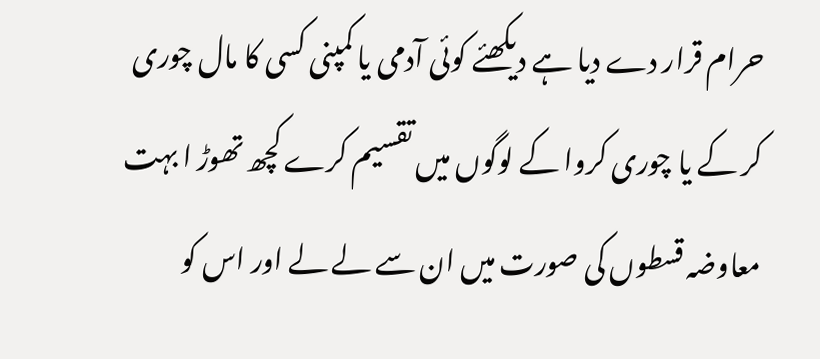حرام قرار دے دیا ہے دیکھئے کوئی آدمی یا کمپنی کسی کا مال چوری کر کے یا چوری کروا کے لوگوں میں تقسیم کرے کچھ تھوڑ ا بہت معاوضہ قسطوں کی صورت میں ان سے لے لے اور اس کو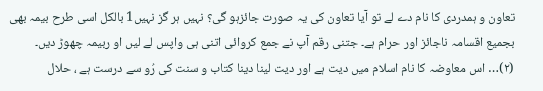تعاون و ہمدردی کا نام دے لے تو آیا تعاون کی یہ صورت جائزہو گی؟ نہیں ہر گز نہیں1 بالکل اسی طرح بیمہ بھی بجمیع اقسامہ ناجائز اور حرام ہے۔ جتنی رقم آپ نے جمع کروائی اتنی ہی واپس لے لیں او ربیمہ چھوڑ دیں۔
(۲)… اس معاوضہ کا نام اسلام میں دیت ہے اور دیت لینا دینا کتاب و سنت کی رُو سے درست ہے ، حلال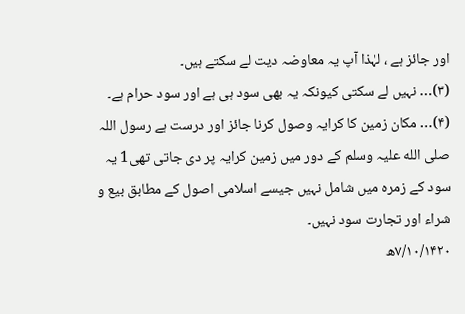اور جائز ہے ، لہٰذا آپ یہ معاوضہ دیت لے سکتے ہیں۔
(۳)… نہیں لے سکتی کیونکہ یہ بھی سود ہی ہے اور سود حرام ہے۔
(۴)… مکان زمین کا کرایہ وصول کرنا جائز اور درست ہے رسول اللہ صلی الله علیہ وسلم کے دور میں زمین کرایہ پر دی جاتی تھی1 یہ سود کے زمرہ میں شامل نہیں جیسے اسلامی اصول کے مطابق بیع و شراء اور تجارت سود نہیں۔
۷/۱۰/۱۴۲۰ھ